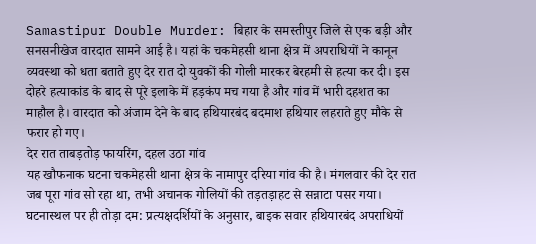Samastipur Double Murder: बिहार के समस्तीपुर जिले से एक बड़ी और सनसनीखेज वारदात सामने आई है। यहां के चकमेहसी थाना क्षेत्र में अपराधियों ने कानून व्यवस्था को धता बताते हुए देर रात दो युवकों की गोली मारकर बेरहमी से हत्या कर दी। इस दोहरे हत्याकांड के बाद से पूरे इलाके में हड़कंप मच गया है और गांव में भारी दहशत का माहौल है। वारदात को अंजाम देने के बाद हथियारबंद बदमाश हथियार लहराते हुए मौके से फरार हो गए।
देर रात ताबड़तोड़ फायरिंग, दहल उठा गांव
यह खौफनाक घटना चकमेहसी थाना क्षेत्र के नामापुर दरिया गांव की है। मंगलवार की देर रात जब पूरा गांव सो रहा था, तभी अचानक गोलियों की तड़तड़ाहट से सन्नाटा पसर गया।
घटनास्थल पर ही तोड़ा दम: प्रत्यक्षदर्शियों के अनुसार, बाइक सवार हथियारबंद अपराधियों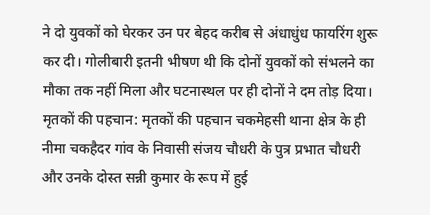ने दो युवकों को घेरकर उन पर बेहद करीब से अंधाधुंध फायरिंग शुरू कर दी। गोलीबारी इतनी भीषण थी कि दोनों युवकों को संभलने का मौका तक नहीं मिला और घटनास्थल पर ही दोनों ने दम तोड़ दिया।
मृतकों की पहचान: मृतकों की पहचान चकमेहसी थाना क्षेत्र के ही नीमा चकहैदर गांव के निवासी संजय चौधरी के पुत्र प्रभात चौधरी और उनके दोस्त सन्नी कुमार के रूप में हुई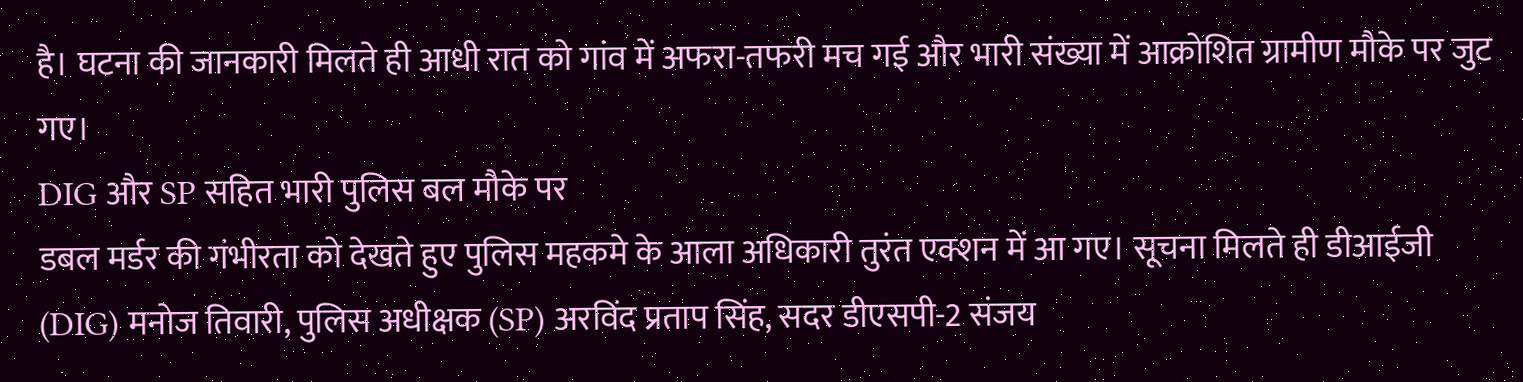है। घटना की जानकारी मिलते ही आधी रात को गांव में अफरा-तफरी मच गई और भारी संख्या में आक्रोशित ग्रामीण मौके पर जुट गए।
DIG और SP सहित भारी पुलिस बल मौके पर
डबल मर्डर की गंभीरता को देखते हुए पुलिस महकमे के आला अधिकारी तुरंत एक्शन में आ गए। सूचना मिलते ही डीआईजी (DIG) मनोज तिवारी, पुलिस अधीक्षक (SP) अरविंद प्रताप सिंह, सदर डीएसपी-2 संजय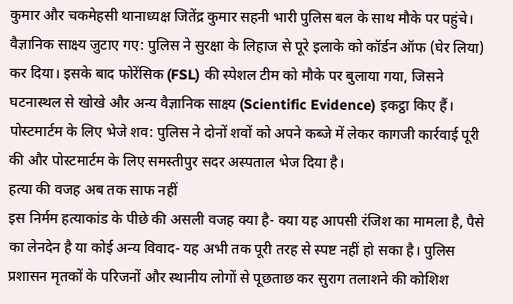कुमार और चकमेहसी थानाध्यक्ष जितेंद्र कुमार सहनी भारी पुलिस बल के साथ मौके पर पहुंचे।
वैज्ञानिक साक्ष्य जुटाए गए: पुलिस ने सुरक्षा के लिहाज से पूरे इलाके को कॉर्डन ऑफ (घेर लिया) कर दिया। इसके बाद फोरेंसिक (FSL) की स्पेशल टीम को मौके पर बुलाया गया, जिसने घटनास्थल से खोखे और अन्य वैज्ञानिक साक्ष्य (Scientific Evidence) इकट्ठा किए हैं।
पोस्टमार्टम के लिए भेजे शव: पुलिस ने दोनों शवों को अपने कब्जे में लेकर कागजी कार्रवाई पूरी की और पोस्टमार्टम के लिए समस्तीपुर सदर अस्पताल भेज दिया है।
हत्या की वजह अब तक साफ नहीं
इस निर्मम हत्याकांड के पीछे की असली वजह क्या है- क्या यह आपसी रंजिश का मामला है, पैसे का लेनदेन है या कोई अन्य विवाद- यह अभी तक पूरी तरह से स्पष्ट नहीं हो सका है। पुलिस प्रशासन मृतकों के परिजनों और स्थानीय लोगों से पूछताछ कर सुराग तलाशने की कोशिश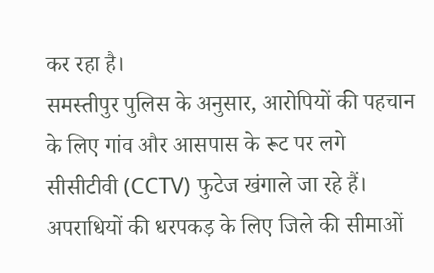कर रहा है।
समस्तीपुर पुलिस के अनुसार, आरोपियों की पहचान के लिए गांव और आसपास के रूट पर लगे सीसीटीवी (CCTV) फुटेज खंगाले जा रहे हैं। अपराधियों की धरपकड़ के लिए जिले की सीमाओं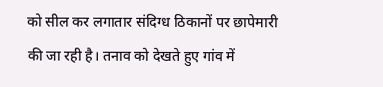को सील कर लगातार संदिग्ध ठिकानों पर छापेमारी की जा रही है। तनाव को देखते हुए गांव में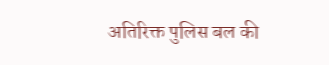अतिरिक्त पुलिस बल की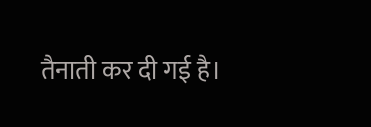तैनाती कर दी गई है।